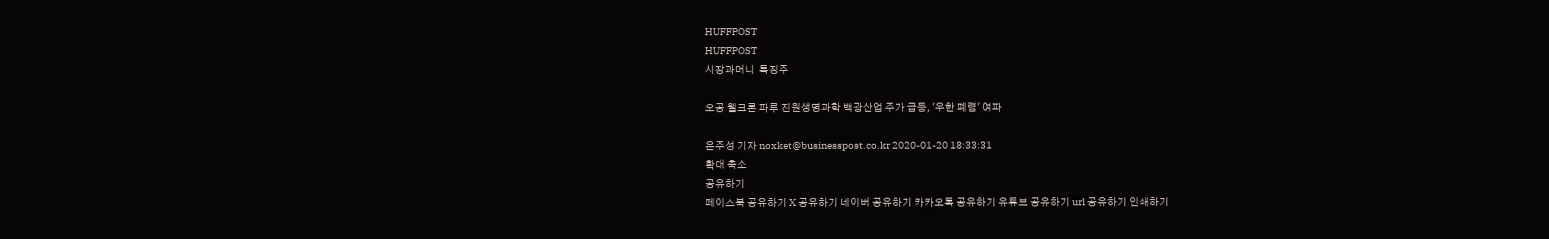HUFFPOST
HUFFPOST
시장과머니  특징주

오공 웰크론 파루 진원생명과학 백광산업 주가 급등, '우한 폐렴' 여파

은주성 기자 noxket@businesspost.co.kr 2020-01-20 18:33:31
확대 축소
공유하기
페이스북 공유하기 X 공유하기 네이버 공유하기 카카오톡 공유하기 유튜브 공유하기 url 공유하기 인쇄하기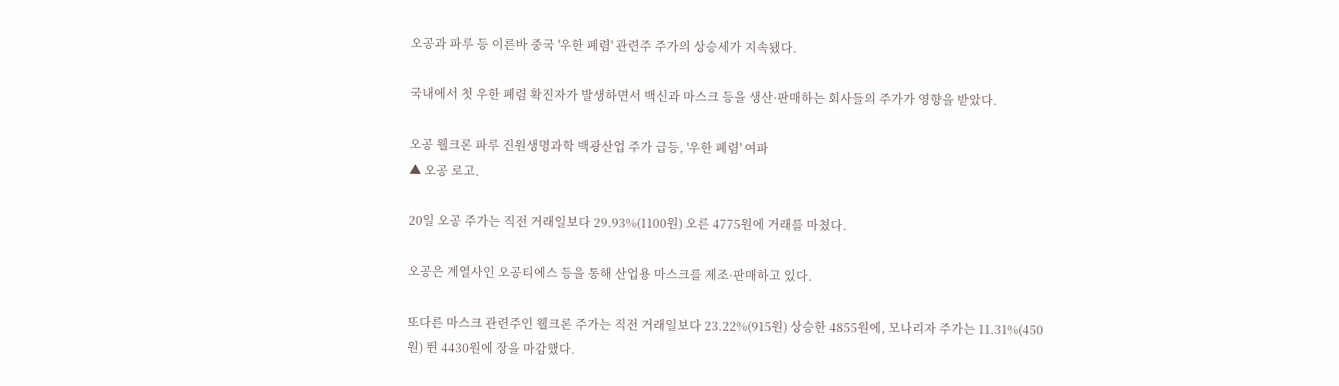오공과 파루 등 이른바 중국 '우한 폐렴' 관련주 주가의 상승세가 지속됐다.

국내에서 첫 우한 폐렴 확진자가 발생하면서 백신과 마스크 등을 생산·판매하는 회사들의 주가가 영향을 받았다.

오공 웰크론 파루 진원생명과학 백광산업 주가 급등, '우한 폐렴' 여파
▲ 오공 로고.

20일 오공 주가는 직전 거래일보다 29.93%(1100원) 오른 4775원에 거래를 마쳤다.

오공은 계열사인 오공티에스 등을 통해 산업용 마스크를 제조·판매하고 있다.

또다른 마스크 관련주인 웰크론 주가는 직전 거래일보다 23.22%(915원) 상승한 4855원에, 모나리자 주가는 11.31%(450원) 뛴 4430원에 장을 마감했다.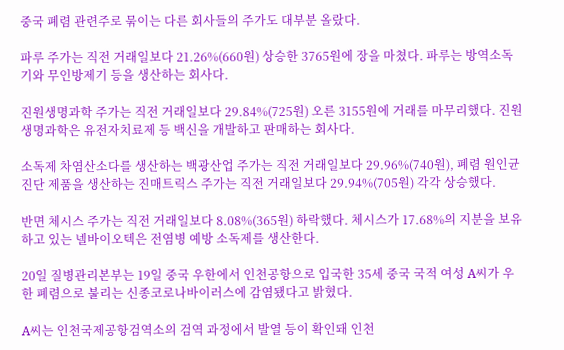중국 폐렴 관련주로 묶이는 다른 회사들의 주가도 대부분 올랐다.

파루 주가는 직전 거래일보다 21.26%(660원) 상승한 3765원에 장을 마쳤다. 파루는 방역소독기와 무인방제기 등을 생산하는 회사다.

진원생명과학 주가는 직전 거래일보다 29.84%(725원) 오른 3155원에 거래를 마무리했다. 진원생명과학은 유전자치료제 등 백신을 개발하고 판매하는 회사다.

소독제 차염산소다를 생산하는 백광산업 주가는 직전 거래일보다 29.96%(740원), 폐렴 원인균 진단 제품을 생산하는 진매트릭스 주가는 직전 거래일보다 29.94%(705원) 각각 상승했다.

반면 체시스 주가는 직전 거래일보다 8.08%(365원) 하락했다. 체시스가 17.68%의 지분을 보유하고 있는 넬바이오텍은 전염병 예방 소독제를 생산한다.

20일 질병관리본부는 19일 중국 우한에서 인천공항으로 입국한 35세 중국 국적 여성 A씨가 우한 폐렴으로 불리는 신종코로나바이러스에 감염됐다고 밝혔다.

A씨는 인천국제공항검역소의 검역 과정에서 발열 등이 확인돼 인천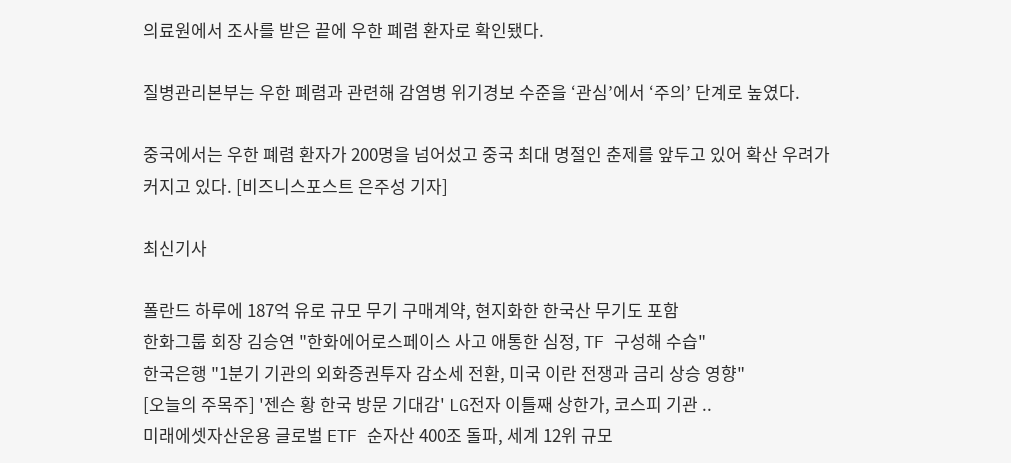의료원에서 조사를 받은 끝에 우한 폐렴 환자로 확인됐다.

질병관리본부는 우한 폐렴과 관련해 감염병 위기경보 수준을 ‘관심’에서 ‘주의’ 단계로 높였다.

중국에서는 우한 폐렴 환자가 200명을 넘어섰고 중국 최대 명절인 춘제를 앞두고 있어 확산 우려가 커지고 있다. [비즈니스포스트 은주성 기자]

최신기사

폴란드 하루에 187억 유로 규모 무기 구매계약, 현지화한 한국산 무기도 포함
한화그룹 회장 김승연 "한화에어로스페이스 사고 애통한 심정, TF 구성해 수습"
한국은행 "1분기 기관의 외화증권투자 감소세 전환, 미국 이란 전쟁과 금리 상승 영향"
[오늘의 주목주] '젠슨 황 한국 방문 기대감' LG전자 이틀째 상한가, 코스피 기관 ..
미래에셋자산운용 글로벌 ETF 순자산 400조 돌파, 세계 12위 규모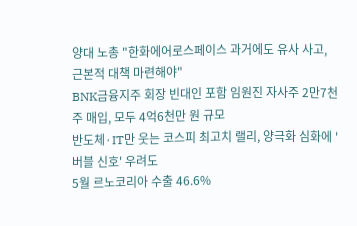양대 노총 "한화에어로스페이스 과거에도 유사 사고, 근본적 대책 마련해야"
BNK금융지주 회장 빈대인 포함 임원진 자사주 2만7천 주 매입, 모두 4억6천만 원 규모
반도체·IT만 웃는 코스피 최고치 랠리, 양극화 심화에 '버블 신호' 우려도
5월 르노코리아 수출 46.6%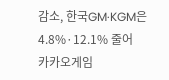감소, 한국GM·KGM은 4.8%·12.1% 줄어
카카오게임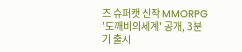즈 슈퍼캣 신작 MMORPG '도깨비의세계' 공개, 3분기 출시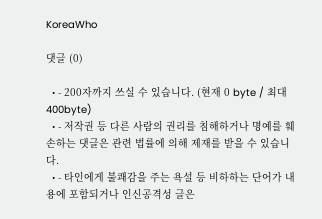KoreaWho

댓글 (0)

  • - 200자까지 쓰실 수 있습니다. (현재 0 byte / 최대 400byte)
  • - 저작권 등 다른 사람의 권리를 침해하거나 명예를 훼손하는 댓글은 관련 법률에 의해 제재를 받을 수 있습니다.
  • - 타인에게 불쾌감을 주는 욕설 등 비하하는 단어가 내용에 포함되거나 인신공격성 글은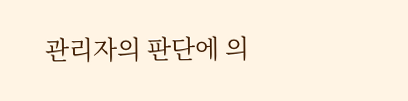관리자의 판단에 의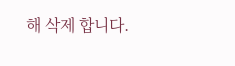해 삭제 합니다.